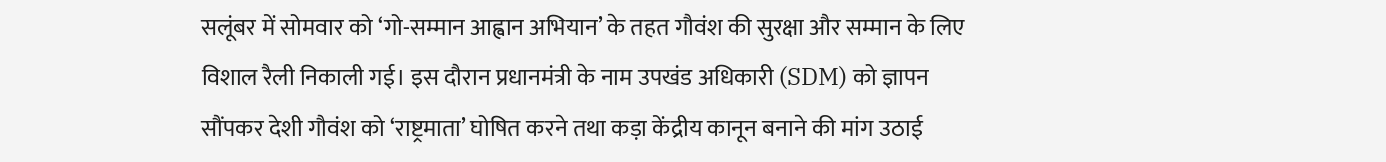सलूंबर में सोमवार को ‘गो-सम्मान आह्वान अभियान’ के तहत गौवंश की सुरक्षा और सम्मान के लिए विशाल रैली निकाली गई। इस दौरान प्रधानमंत्री के नाम उपखंड अधिकारी (SDM) को ज्ञापन सौंपकर देशी गौवंश को ‘राष्ट्रमाता’ घोषित करने तथा कड़ा केंद्रीय कानून बनाने की मांग उठाई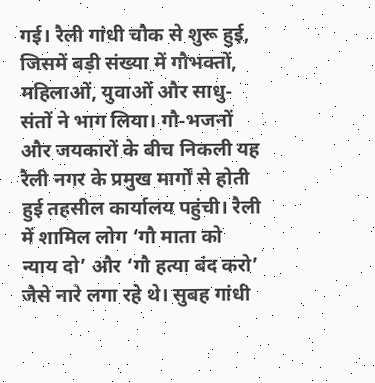गई। रैली गांधी चौक से शुरू हुई, जिसमें बड़ी संख्या में गौभक्तों, महिलाओं, युवाओं और साधु-संतों ने भाग लिया। गौ-भजनों और जयकारों के बीच निकली यह रैली नगर के प्रमुख मार्गों से होती हुई तहसील कार्यालय पहुंची। रैली में शामिल लोग ‘गौ माता को न्याय दो’ और ‘गौ हत्या बंद करो’ जैसे नारे लगा रहे थे। सुबह गांधी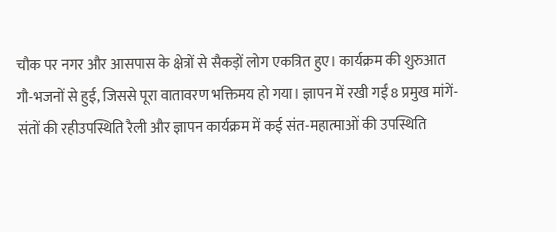चौक पर नगर और आसपास के क्षेत्रों से सैकड़ों लोग एकत्रित हुए। कार्यक्रम की शुरुआत गौ-भजनों से हुई, जिससे पूरा वातावरण भक्तिमय हो गया। ज्ञापन में रखी गईं 8 प्रमुख मांगें- संतों की रहीउपस्थिति रैली और ज्ञापन कार्यक्रम में कई संत-महात्माओं की उपस्थिति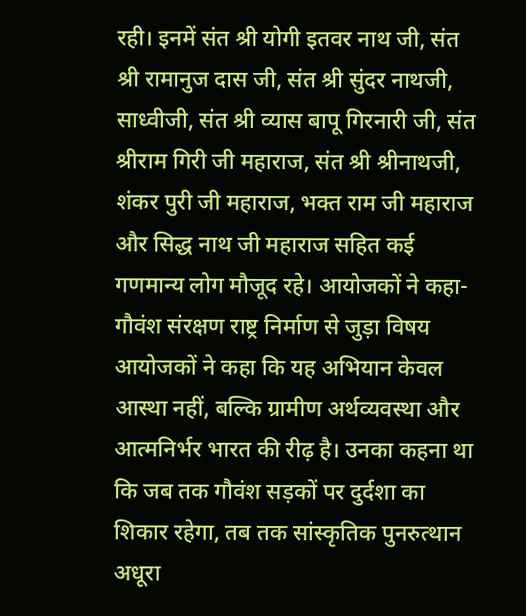रही। इनमें संत श्री योगी इतवर नाथ जी, संत श्री रामानुज दास जी, संत श्री सुंदर नाथजी, साध्वीजी, संत श्री व्यास बापू गिरनारी जी, संत श्रीराम गिरी जी महाराज, संत श्री श्रीनाथजी, शंकर पुरी जी महाराज, भक्त राम जी महाराज और सिद्ध नाथ जी महाराज सहित कई गणमान्य लोग मौजूद रहे। आयोजकों ने कहा- गौवंश संरक्षण राष्ट्र निर्माण से जुड़ा विषय आयोजकों ने कहा कि यह अभियान केवल आस्था नहीं, बल्कि ग्रामीण अर्थव्यवस्था और आत्मनिर्भर भारत की रीढ़ है। उनका कहना था कि जब तक गौवंश सड़कों पर दुर्दशा का शिकार रहेगा, तब तक सांस्कृतिक पुनरुत्थान अधूरा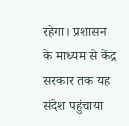रहेगा। प्रशासन के माध्यम से केंद्र सरकार तक यह संदेश पहुंचाया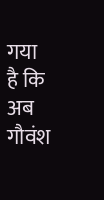गया है कि अब गौवंश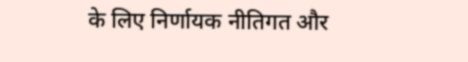के लिए निर्णायक नीतिगत और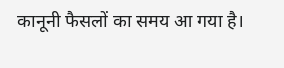कानूनी फैसलों का समय आ गया है।